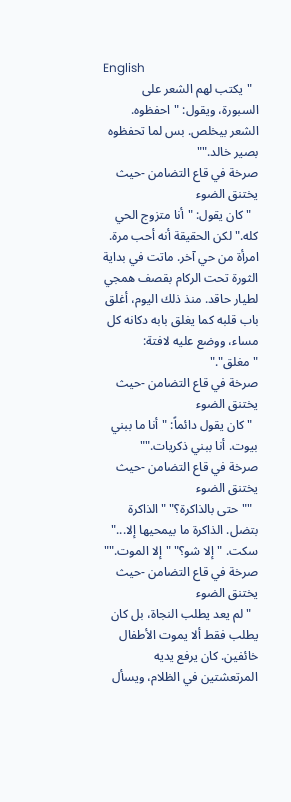English
  "يكتب لهم الشعر على السبورة، ويقول: "احفظوه. الشعر بيخلص. بس لما تحفظوه بصير خالد.""
صرخة في قاع التضامن -حيث يختنق الضوء
  "كان يقول: "أنا متزوج الحي كله." لكن الحقيقة أنه أحب مرة. امرأة من حي آخر. ماتت في بداية الثورة تحت الركام بقصف همجي لطيار حاقد. منذ ذلك اليوم، أغلق باب قلبه كما يغلق بابه دكانه كل مساء، ووضع عليه لافتة: "مغلق"."
صرخة في قاع التضامن -حيث يختنق الضوء
  "كان يقول دائماً: "أنا ما ببني بيوت. أنا ببني ذكريات.""
صرخة في قاع التضامن -حيث يختنق الضوء
  ""حتى بالذاكرة؟" "الذاكرة بتضل. الذاكرة ما بيمحيها إلا..." سكت. "إلا شو؟" "إلا الموت.""
صرخة في قاع التضامن -حيث يختنق الضوء
  "لم يعد يطلب النجاة، بل كان يطلب فقط ألا يموت الأطفال خائفين. كان يرفع يديه المرتعشتين في الظلام، ويسأل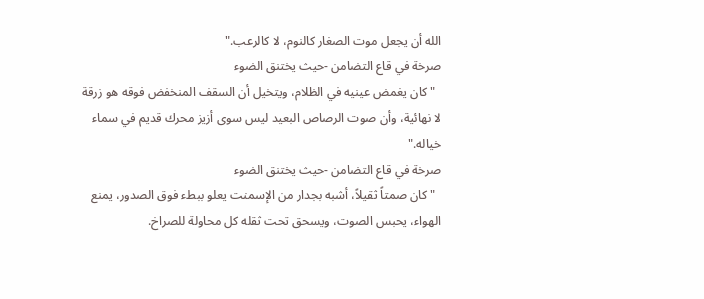الله أن يجعل موت الصغار كالنوم، لا كالرعب."
صرخة في قاع التضامن -حيث يختنق الضوء
  "كان يغمض عينيه في الظلام، ويتخيل أن السقف المنخفض فوقه هو زرقة لا نهائية، وأن صوت الرصاص البعيد ليس سوى أزيز محرك قديم في سماء خياله."
صرخة في قاع التضامن -حيث يختنق الضوء
  "كان صمتاً ثقيلاً، أشبه بجدار من الإسمنت يعلو ببطء فوق الصدور، يمنع الهواء، يحبس الصوت، ويسحق تحت ثقله كل محاولة للصراخ.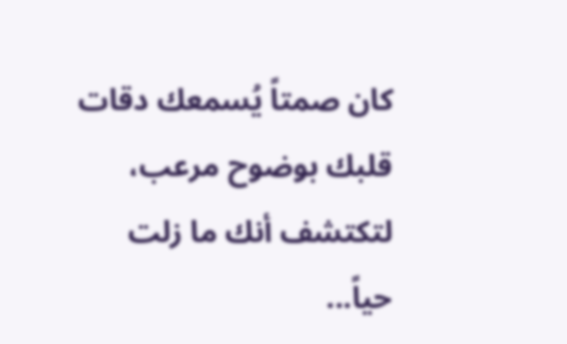كان صمتاً يُسمعك دقات قلبك بوضوح مرعب، لتكتشف أنك ما زلت حياً...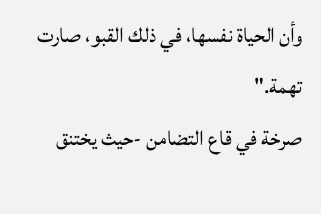وأن الحياة نفسها، في ذلك القبو، صارت تهمة."
صرخة في قاع التضامن -حيث يختنق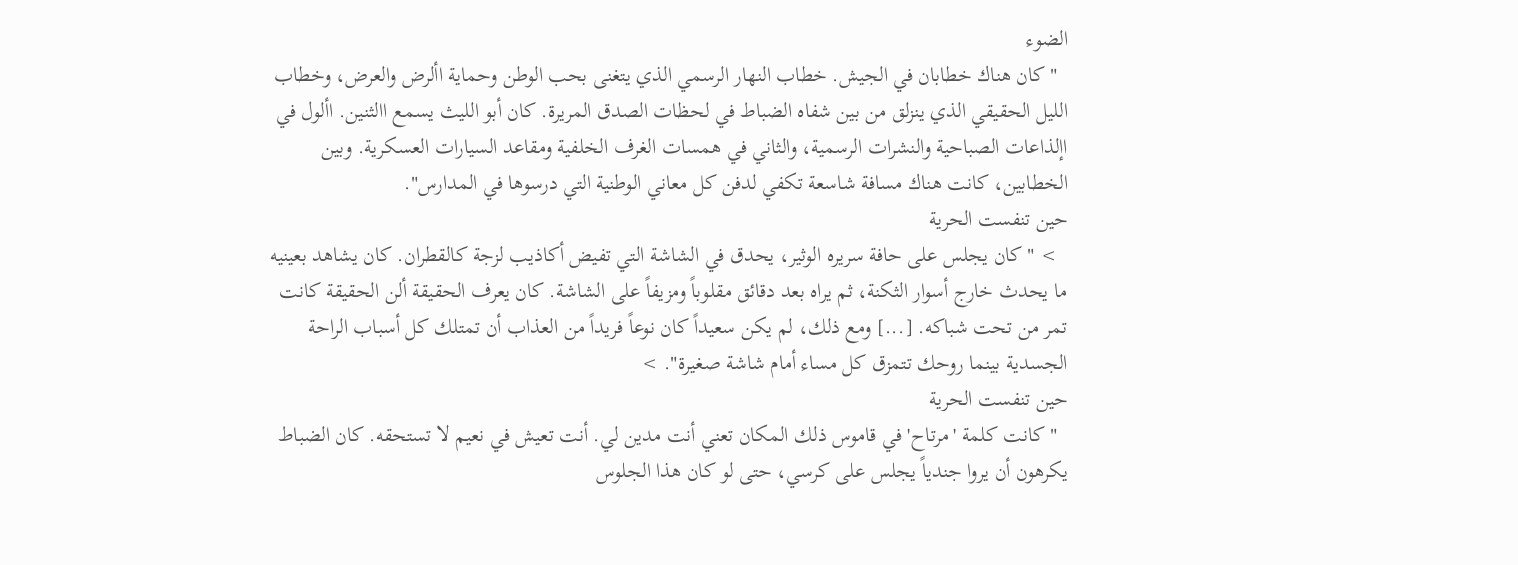الضوء
  "كان هناك خطابان في الجيش. خطاب النهار الرسمي الذي يتغنى بحب الوطن وحماية األرض والعرض، وخطاب الليل الحقيقي الذي ينزلق من بين شفاه الضباط في لحظات الصدق المريرة. كان أبو الليث يسمع االثنين. األول في اإلذاعات الصباحية والنشرات الرسمية، والثاني في همسات الغرف الخلفية ومقاعد السيارات العسكرية. وبين الخطابين، كانت هناك مسافة شاسعة تكفي لدفن كل معاني الوطنية التي درسوها في المدارس".
حين تنفست الحرية
  > "كان يجلس على حافة سريره الوثير، يحدق في الشاشة التي تفيض أكاذيب لزجة كالقطران. كان يشاهد بعينيه ما يحدث خارج أسوار الثكنة، ثم يراه بعد دقائق مقلوباً ومزيفاً على الشاشة. كان يعرف الحقيقة ألن الحقيقة كانت تمر من تحت شباكه. [...] ومع ذلك، لم يكن سعيداً كان نوعاً فريداً من العذاب أن تمتلك كل أسباب الراحة الجسدية بينما روحك تتمزق كل مساء أمام شاشة صغيرة". >
حين تنفست الحرية
  "كانت كلمة 'مرتاح' في قاموس ذلك المكان تعني أنت مدين لي. أنت تعيش في نعيم لا تستحقه. كان الضباط يكرهون أن يروا جندياً يجلس على كرسي، حتى لو كان هذا الجلوس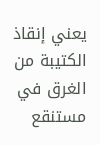يعني إنقاذ الكتيبة من الغرق في مستنقع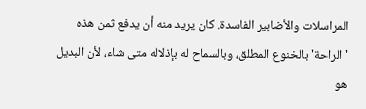المراسلات والأضابير الفاسدة. كان يريد منه أن يدفع ثمن هذه 'الراحة' بالخنوع المطلق، وبالسماح له بإذلاله متى شاء، لأن البديل هو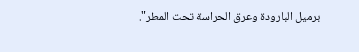برميل البارودة وعرق الحراسة تحت المطر".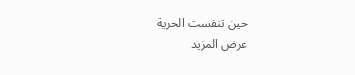حين تنفست الحرية
عرض المزيد